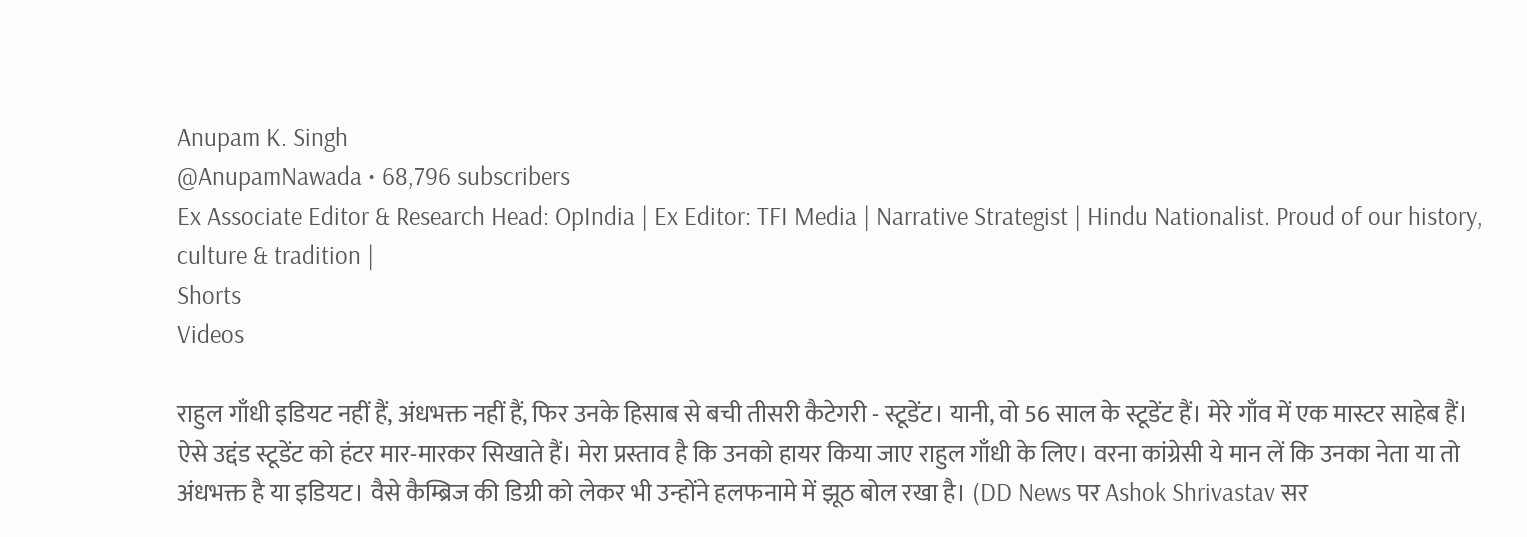Anupam K. Singh
@AnupamNawada • 68,796 subscribers
Ex Associate Editor & Research Head: OpIndia | Ex Editor: TFI Media | Narrative Strategist | Hindu Nationalist. Proud of our history, culture & tradition |
Shorts
Videos

राहुल गाँधी इडियट नहीं हैं, अंधभक्त नहीं हैं, फिर उनके हिसाब से बची तीसरी कैटेगरी - स्टूडेंट। यानी, वो 56 साल के स्टूडेंट हैं। मेरे गाँव में एक मास्टर साहेब हैं। ऐसे उद्दंड स्टूडेंट को हंटर मार-मारकर सिखाते हैं। मेरा प्रस्ताव है कि उनको हायर किया जाए राहुल गाँधी के लिए। वरना कांग्रेसी ये मान लें कि उनका नेता या तो अंधभक्त है या इडियट। वैसे कैम्ब्रिज की डिग्री को लेकर भी उन्होंने हलफनामे में झूठ बोल रखा है। (DD News पर Ashok Shrivastav सर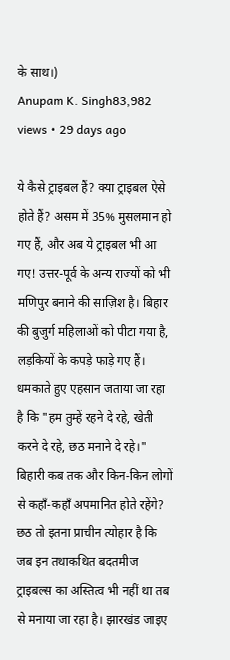के साथ।)
Anupam K. Singh83,982 views • 29 days ago

ये कैसे ट्राइबल हैं? क्या ट्राइबल ऐसे होते हैं? असम में 35% मुसलमान हो गए हैं, और अब ये ट्राइबल भी आ गए! उत्तर-पूर्व के अन्य राज्यों को भी मणिपुर बनाने की साज़िश है। बिहार की बुजुर्ग महिलाओं को पीटा गया है, लड़कियों के कपड़े फाड़े गए हैं। धमकाते हुए एहसान जताया जा रहा है कि "हम तुम्हें रहने दे रहे, खेती करने दे रहे, छठ मनाने दे रहे।" बिहारी कब तक और किन-किन लोगों से कहाँ-कहाँ अपमानित होते रहेंगे? छठ तो इतना प्राचीन त्योहार है कि जब इन तथाकथित बदतमीज ट्राइबल्स का अस्तित्व भी नहीं था तब से मनाया जा रहा है। झारखंड जाइए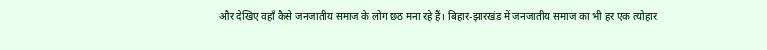और देखिए वहाँ कैसे जनजातीय समाज के लोग छठ मना रहे हैं। बिहार-झारखंड में जनजातीय समाज का भी हर एक त्योहार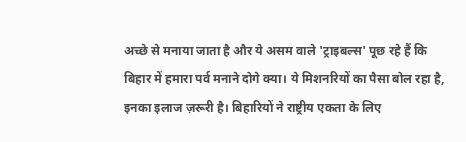अच्छे से मनाया जाता है और ये असम वाले 'ट्राइबल्स' पूछ रहे हैं कि बिहार में हमारा पर्व मनाने दोगे क्या। ये मिशनरियों का पैसा बोल रहा है, इनका इलाज ज़रूरी है। बिहारियों ने राष्ट्रीय एकता के लिए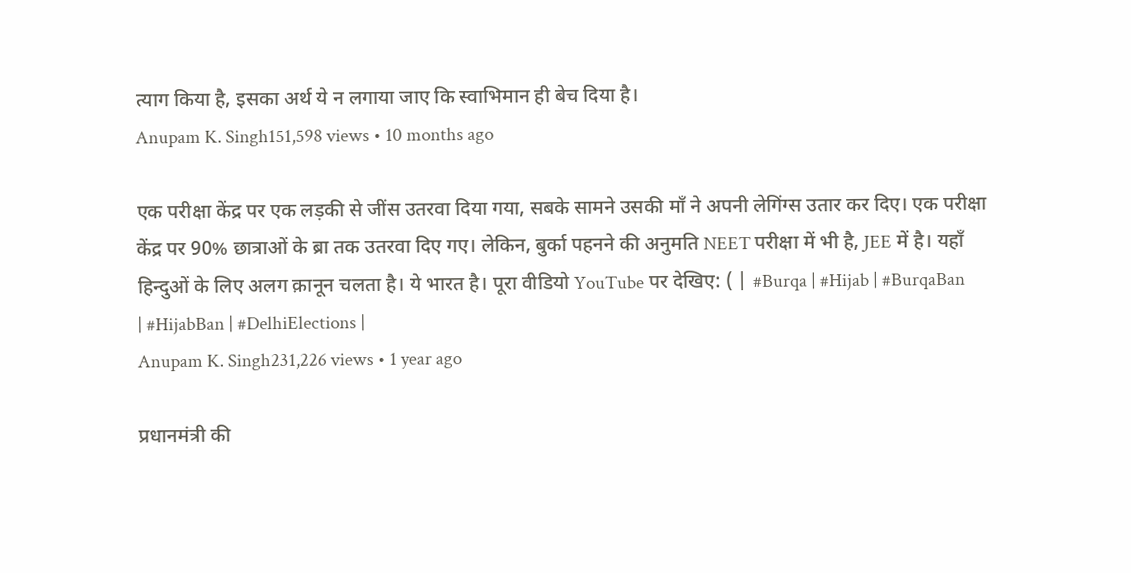त्याग किया है, इसका अर्थ ये न लगाया जाए कि स्वाभिमान ही बेच दिया है।
Anupam K. Singh151,598 views • 10 months ago

एक परीक्षा केंद्र पर एक लड़की से जींस उतरवा दिया गया, सबके सामने उसकी माँ ने अपनी लेगिंग्स उतार कर दिए। एक परीक्षा केंद्र पर 90% छात्राओं के ब्रा तक उतरवा दिए गए। लेकिन, बुर्का पहनने की अनुमति NEET परीक्षा में भी है, JEE में है। यहाँ हिन्दुओं के लिए अलग क़ानून चलता है। ये भारत है। पूरा वीडियो YouTube पर देखिए: ( | #Burqa | #Hijab | #BurqaBan | #HijabBan | #DelhiElections |
Anupam K. Singh231,226 views • 1 year ago

प्रधानमंत्री की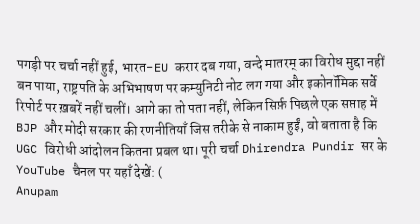पगड़ी पर चर्चा नहीं हुई, भारत-EU करार दब गया, वन्दे मातरम् का विरोध मुद्दा नहीं बन पाया, राष्ट्रपति के अभिभाषण पर कम्युनिटी नोट लग गया और इकोनॉमिक सर्वे रिपोर्ट पर ख़बरें नहीं चलीं। आगे का तो पता नहीं, लेकिन सिर्फ़ पिछले एक सप्ताह में BJP और मोदी सरकार की रणनीतियाँ जिस तरीके से नाकाम हुईं, वो बताता है कि UGC विरोधी आंदोलन कितना प्रबल था। पूरी चर्चा Dhirendra Pundir सर के YouTube चैनल पर यहाँ देखें: (
Anupam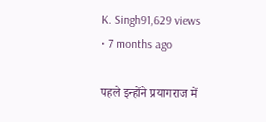K. Singh91,629 views • 7 months ago

पहले इन्होंने प्रयागराज में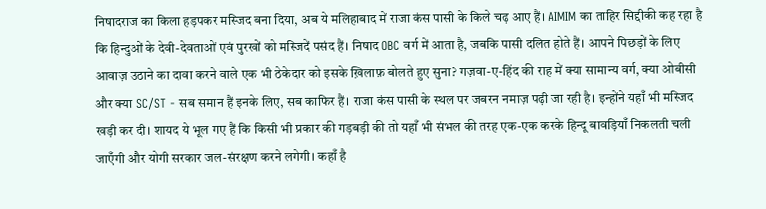निषादराज का किला हड़पकर मस्जिद बना दिया, अब ये मलिहाबाद में राजा कंस पासी के किले चढ़ आए हैं। AIMIM का ताहिर सिद्दीकी कह रहा है कि हिन्दुओं के देवी-देवताओं एवं पुरखों को मस्जिदें पसंद हैं। निषाद OBC वर्ग में आता है, जबकि पासी दलित होते हैं। आपने पिछड़ों के लिए आवाज़ उठाने का दावा करने वाले एक भी ठेकेदार को इसके ख़िलाफ़ बोलते हुए सुना? गज़वा-ए-हिंद की राह में क्या सामान्य वर्ग, क्या ओबीसी और क्या SC/ST - सब समान हैं इनके लिए, सब काफिर हैं। राजा कंस पासी के स्थल पर जबरन नमाज़ पढ़ी जा रही है। इन्होंने यहाँ भी मस्जिद खड़ी कर दी। शायद ये भूल गए हैं कि किसी भी प्रकार की गड़बड़ी की तो यहाँ भी संभल की तरह एक-एक करके हिन्दू बावड़ियाँ निकलती चली जाएँगी और योगी सरकार जल-संरक्षण करने लगेगी। कहाँ है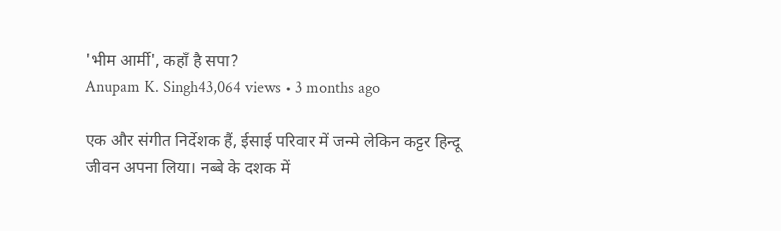'भीम आर्मी', कहाँ है सपा?
Anupam K. Singh43,064 views • 3 months ago

एक और संगीत निर्देशक हैं, ईसाई परिवार में जन्मे लेकिन कट्टर हिन्दू जीवन अपना लिया। नब्बे के दशक में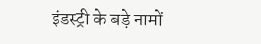इंडस्ट्री के बड़े नामों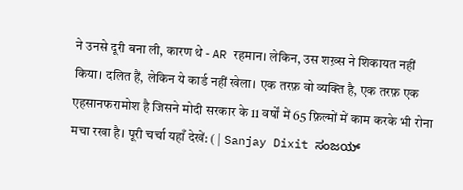ने उनसे दूरी बना ली, कारण थे - AR रहमान। लेकिन, उस शख़्स ने शिकायत नहीं किया। दलित हैं, लेकिन ये कार्ड नहीं खेला। एक तरफ़ वो व्यक्ति है, एक तरफ़ एक एहसानफरामोश है जिसने मोदी सरकार के 11 वर्षों में 65 फ़िल्मों में काम करके भी रोना मचा रखा है। पूरी चर्चा यहाँ देखें: ( | Sanjay Dixit ಸಂಜಯ್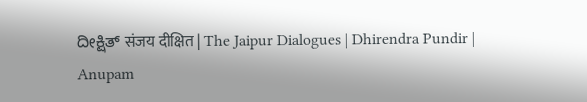ದೀಕ್ಷಿತ್ संजय दीक्षित | The Jaipur Dialogues | Dhirendra Pundir |
Anupam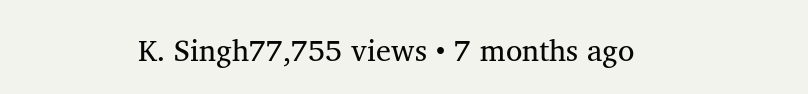K. Singh77,755 views • 7 months ago